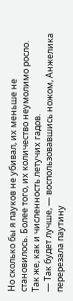Но сколько бы я пауков не убивал, их меньше не становилось. Более того, их количество неумолимо росло. Так же, как и численность летучих гадов.
— Так будет лучше, — воспользовавшись ножом, Анжелика перерезала паутину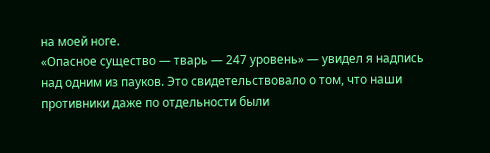на моей ноге.
«Опасное существо — тварь — 247 уровень» — увидел я надпись над одним из пауков. Это свидетельствовало о том, что наши противники даже по отдельности были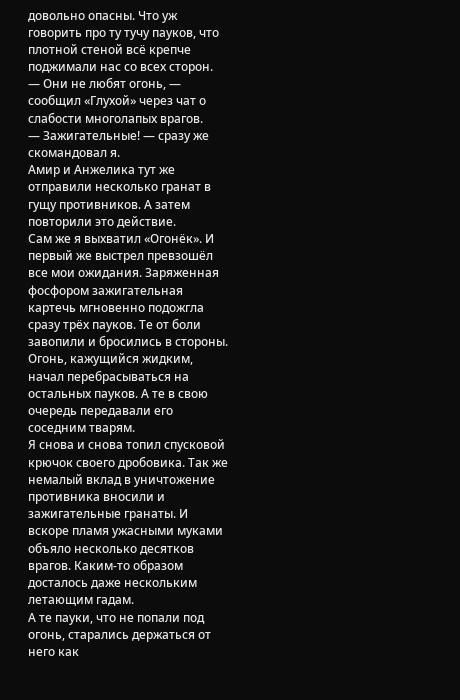довольно опасны. Что уж говорить про ту тучу пауков, что плотной стеной всё крепче поджимали нас со всех сторон.
— Они не любят огонь, — сообщил «Глухой» через чат о слабости многолапых врагов.
— Зажигательные! — сразу же скомандовал я.
Амир и Анжелика тут же отправили несколько гранат в гущу противников. А затем повторили это действие.
Сам же я выхватил «Огонёк». И первый же выстрел превзошёл все мои ожидания. Заряженная фосфором зажигательная картечь мгновенно подожгла сразу трёх пауков. Те от боли завопили и бросились в стороны. Огонь, кажущийся жидким, начал перебрасываться на остальных пауков. А те в свою очередь передавали его соседним тварям.
Я снова и снова топил спусковой крючок своего дробовика. Так же немалый вклад в уничтожение противника вносили и зажигательные гранаты. И вскоре пламя ужасными муками объяло несколько десятков врагов. Каким-то образом досталось даже нескольким летающим гадам.
А те пауки, что не попали под огонь, старались держаться от него как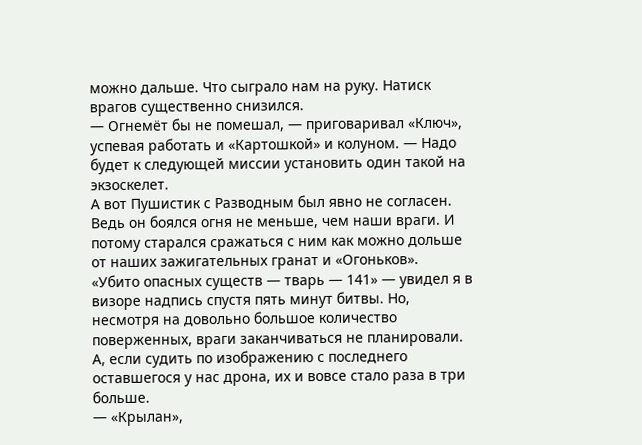можно дальше. Что сыграло нам на руку. Натиск врагов существенно снизился.
— Огнемёт бы не помешал, — приговаривал «Ключ», успевая работать и «Картошкой» и колуном. — Надо будет к следующей миссии установить один такой на экзоскелет.
А вот Пушистик с Разводным был явно не согласен. Ведь он боялся огня не меньше, чем наши враги. И потому старался сражаться с ним как можно дольше от наших зажигательных гранат и «Огоньков».
«Убито опасных существ — тварь — 141» — увидел я в визоре надпись спустя пять минут битвы. Но, несмотря на довольно большое количество поверженных, враги заканчиваться не планировали. А, если судить по изображению с последнего оставшегося у нас дрона, их и вовсе стало раза в три больше.
— «Крылан»,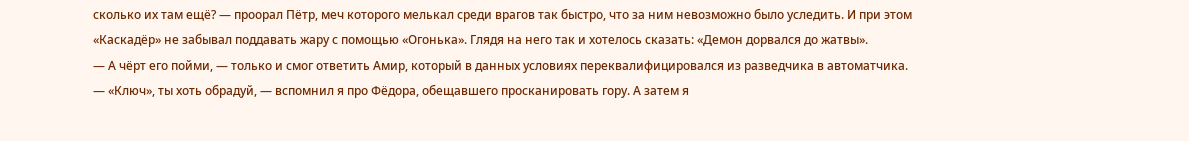сколько их там ещё? — проорал Пётр, меч которого мелькал среди врагов так быстро, что за ним невозможно было уследить. И при этом «Каскадёр» не забывал поддавать жару с помощью «Огонька». Глядя на него так и хотелось сказать: «Демон дорвался до жатвы».
— А чёрт его пойми, — только и смог ответить Амир, который в данных условиях переквалифицировался из разведчика в автоматчика.
— «Ключ», ты хоть обрадуй, — вспомнил я про Фёдора, обещавшего просканировать гору. А затем я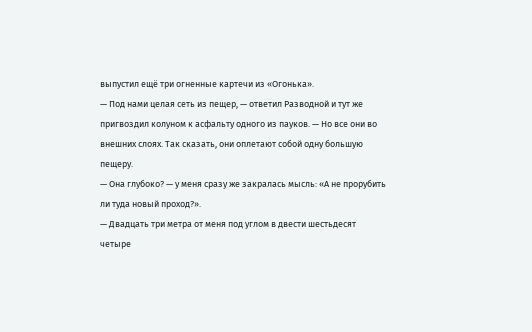выпустил ещё три огненные картечи из «Огонька».
— Под нами целая сеть из пещер, — ответил Разводной и тут же пригвоздил колуном к асфальту одного из пауков. — Но все они во внешних слоях. Так сказать, они оплетают собой одну большую пещеру.
— Она глубоко? — у меня сразу же закралась мысль: «А не прорубить ли туда новый проход?».
— Двадцать три метра от меня под углом в двести шестьдесят четыре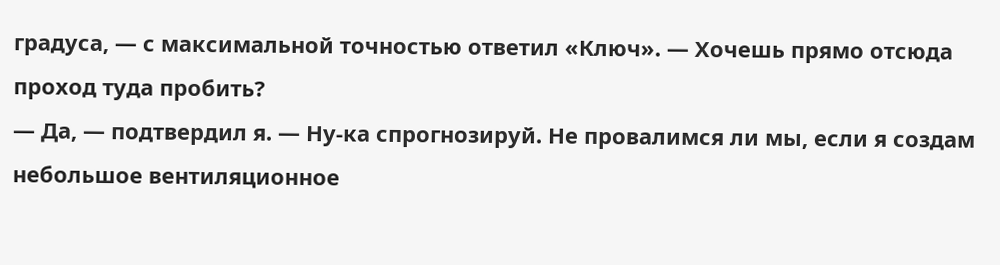градуса, — с максимальной точностью ответил «Ключ». — Хочешь прямо отсюда проход туда пробить?
— Да, — подтвердил я. — Ну-ка спрогнозируй. Не провалимся ли мы, если я создам небольшое вентиляционное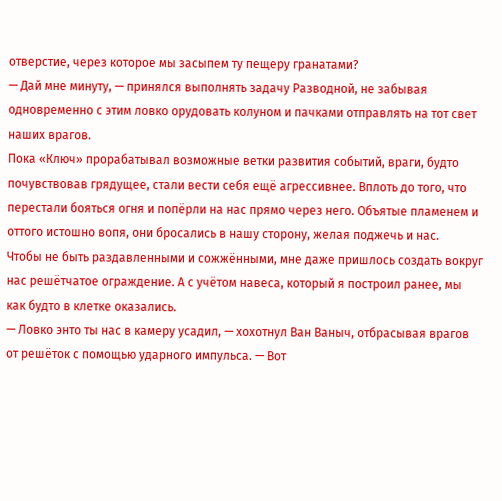отверстие, через которое мы засыпем ту пещеру гранатами?
— Дай мне минуту, — принялся выполнять задачу Разводной, не забывая одновременно с этим ловко орудовать колуном и пачками отправлять на тот свет наших врагов.
Пока «Ключ» прорабатывал возможные ветки развития событий, враги, будто почувствовав грядущее, стали вести себя ещё агрессивнее. Вплоть до того, что перестали бояться огня и попёрли на нас прямо через него. Объятые пламенем и оттого истошно вопя, они бросались в нашу сторону, желая поджечь и нас.
Чтобы не быть раздавленными и сожжёнными, мне даже пришлось создать вокруг нас решётчатое ограждение. А с учётом навеса, который я построил ранее, мы как будто в клетке оказались.
— Ловко энто ты нас в камеру усадил, — хохотнул Ван Ваныч, отбрасывая врагов от решёток с помощью ударного импульса. — Вот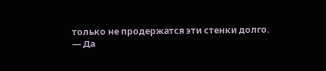только не продержатся эти стенки долго.
— Да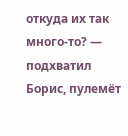откуда их так много-то? — подхватил Борис, пулемёт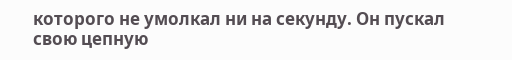которого не умолкал ни на секунду. Он пускал свою цепную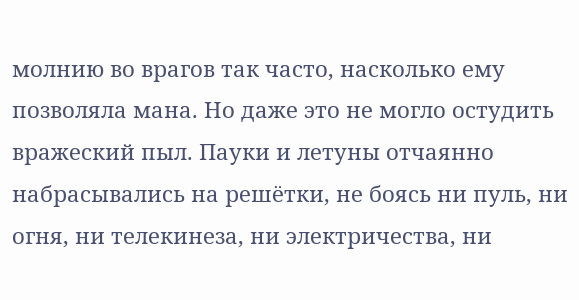молнию во врагов так часто, насколько ему позволяла мана. Но даже это не могло остудить вражеский пыл. Пауки и летуны отчаянно набрасывались на решётки, не боясь ни пуль, ни огня, ни телекинеза, ни электричества, ни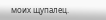моих щупалец.